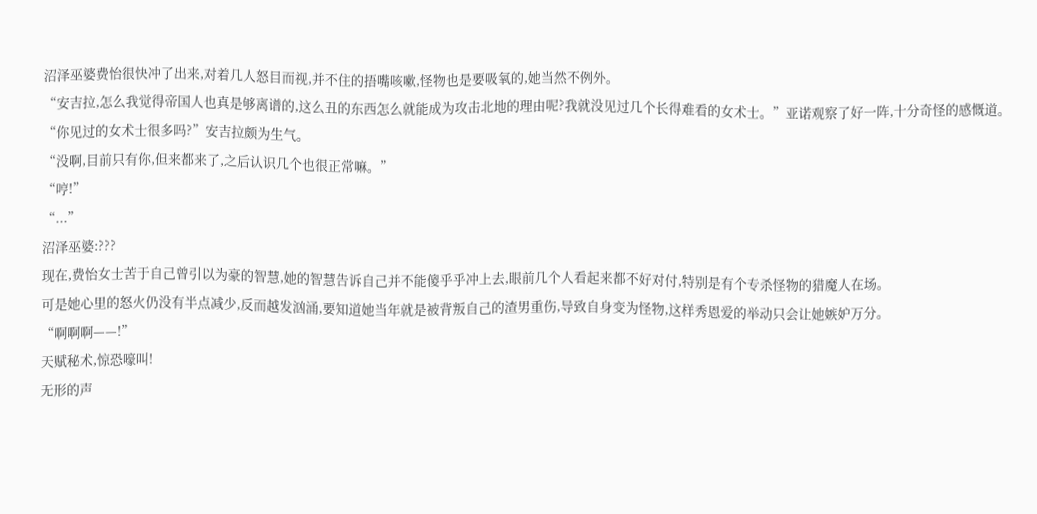沼泽巫婆费怡很快冲了出来,对着几人怒目而视,并不住的捂嘴咳嗽,怪物也是要吸氧的,她当然不例外。
“安吉拉,怎么我觉得帝国人也真是够离谱的,这么丑的东西怎么就能成为攻击北地的理由呢?我就没见过几个长得难看的女术士。”亚诺观察了好一阵,十分奇怪的感慨道。
“你见过的女术士很多吗?”安吉拉颇为生气。
“没啊,目前只有你,但来都来了,之后认识几个也很正常嘛。”
“哼!”
“...”
沼泽巫婆:???
现在,费怡女士苦于自己曾引以为豪的智慧,她的智慧告诉自己并不能傻乎乎冲上去,眼前几个人看起来都不好对付,特别是有个专杀怪物的猎魔人在场。
可是她心里的怒火仍没有半点减少,反而越发汹涌,要知道她当年就是被背叛自己的渣男重伤,导致自身变为怪物,这样秀恩爱的举动只会让她嫉妒万分。
“啊啊啊——!”
天赋秘术,惊恐嚎叫!
无形的声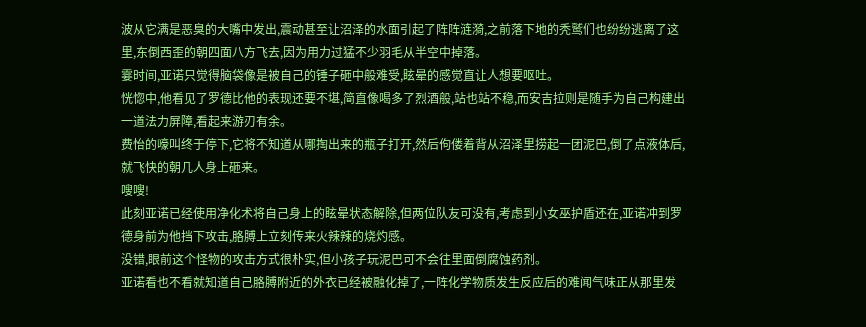波从它满是恶臭的大嘴中发出,震动甚至让沼泽的水面引起了阵阵涟漪,之前落下地的秃鹫们也纷纷逃离了这里,东倒西歪的朝四面八方飞去,因为用力过猛不少羽毛从半空中掉落。
霎时间,亚诺只觉得脑袋像是被自己的锤子砸中般难受,眩晕的感觉直让人想要呕吐。
恍惚中,他看见了罗德比他的表现还要不堪,简直像喝多了烈酒般,站也站不稳,而安吉拉则是随手为自己构建出一道法力屏障,看起来游刃有余。
费怡的嚎叫终于停下,它将不知道从哪掏出来的瓶子打开,然后佝偻着背从沼泽里捞起一团泥巴,倒了点液体后,就飞快的朝几人身上砸来。
嗖嗖!
此刻亚诺已经使用净化术将自己身上的眩晕状态解除,但两位队友可没有,考虑到小女巫护盾还在,亚诺冲到罗德身前为他挡下攻击,胳膊上立刻传来火辣辣的烧灼感。
没错,眼前这个怪物的攻击方式很朴实,但小孩子玩泥巴可不会往里面倒腐蚀药剂。
亚诺看也不看就知道自己胳膊附近的外衣已经被融化掉了,一阵化学物质发生反应后的难闻气味正从那里发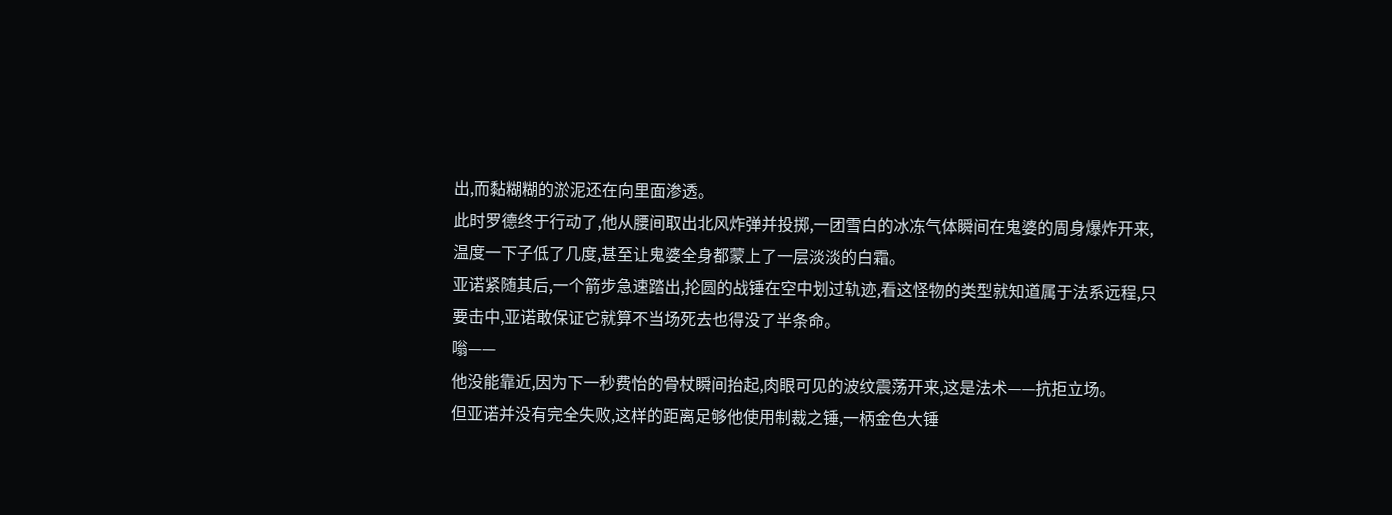出,而黏糊糊的淤泥还在向里面渗透。
此时罗德终于行动了,他从腰间取出北风炸弹并投掷,一团雪白的冰冻气体瞬间在鬼婆的周身爆炸开来,温度一下子低了几度,甚至让鬼婆全身都蒙上了一层淡淡的白霜。
亚诺紧随其后,一个箭步急速踏出,抡圆的战锤在空中划过轨迹,看这怪物的类型就知道属于法系远程,只要击中,亚诺敢保证它就算不当场死去也得没了半条命。
嗡——
他没能靠近,因为下一秒费怡的骨杖瞬间抬起,肉眼可见的波纹震荡开来,这是法术——抗拒立场。
但亚诺并没有完全失败,这样的距离足够他使用制裁之锤,一柄金色大锤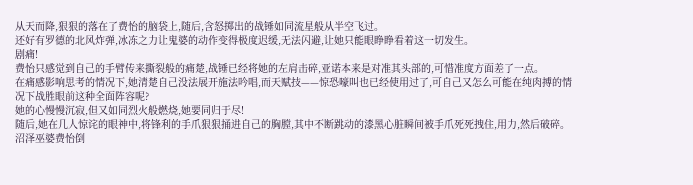从天而降,狠狠的落在了费怡的脑袋上,随后,含怒掷出的战锤如同流星般从半空飞过。
还好有罗德的北风炸弹,冰冻之力让鬼婆的动作变得极度迟缓,无法闪避,让她只能眼睁睁看着这一切发生。
剧痛!
费怡只感觉到自己的手臂传来撕裂般的痛楚,战锤已经将她的左肩击碎,亚诺本来是对准其头部的,可惜准度方面差了一点。
在痛感影响思考的情况下,她清楚自己没法展开施法吟唱,而天赋技——惊恐嚎叫也已经使用过了,可自己又怎么可能在纯肉搏的情况下战胜眼前这种全面阵容呢?
她的心慢慢沉寂,但又如同烈火般燃烧,她要同归于尽!
随后,她在几人惊诧的眼神中,将锋利的手爪狠狠捅进自己的胸膛,其中不断跳动的漆黑心脏瞬间被手爪死死拽住,用力,然后破碎。
沼泽巫婆费怡倒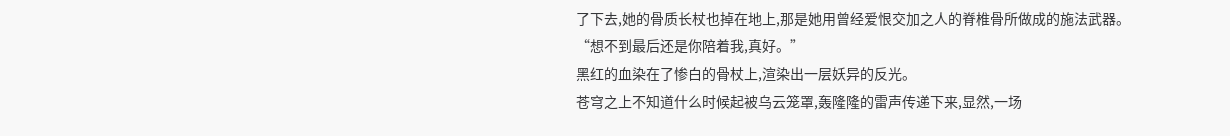了下去,她的骨质长杖也掉在地上,那是她用曾经爱恨交加之人的脊椎骨所做成的施法武器。
“想不到最后还是你陪着我,真好。”
黑红的血染在了惨白的骨杖上,渲染出一层妖异的反光。
苍穹之上不知道什么时候起被乌云笼罩,轰隆隆的雷声传递下来,显然,一场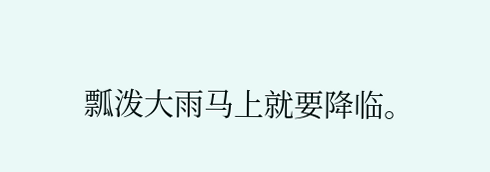瓢泼大雨马上就要降临。